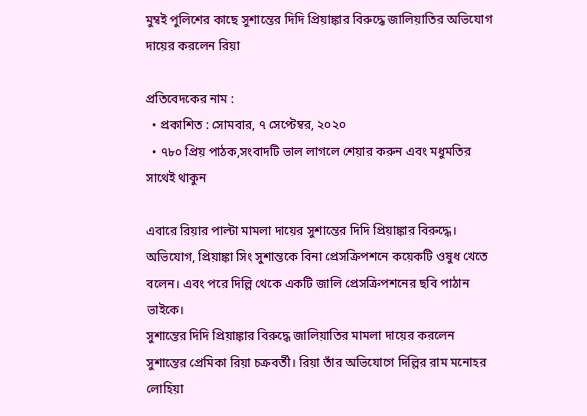মুম্বই পুলিশের কাছে সুশান্তের‌ দিদি প্রিয়াঙ্কার বিরুদ্ধে জালিয়াতির অভিযোগ দায়ের করলেন রিয়া

প্রতিবেদকের নাম :
  • প্রকাশিত : সোমবার, ৭ সেপ্টেম্বর, ২০২০
  • ৭৮০ প্রিয় পাঠক,সংবাদটি ভাল লাগলে শেয়ার করুন এবং মধুমতির সাথেই থাকুন

এবারে রিয়ার পাল্টা মামলা দায়ের সুশান্তের দিদি প্রিয়াঙ্কার বিরুদ্ধে। অভিযোগ, প্রিয়াঙ্কা সিং সুশান্তকে বিনা প্রেসক্রিপশনে কয়েকটি ওষুধ খেতে বলেন। এবং পরে দিল্লি থেকে একটি জালি প্রেসক্রিপশনের ছবি পাঠান ভাইকে।
সুশান্তের দিদি প্রিয়াঙ্কার বিরুদ্ধে জালিয়াতির মামলা দায়ের করলেন সুশান্তের প্রেমিকা রিয়া চক্রবর্তী। রিয়া তাঁর অভিযোগে দিল্লির রাম মনোহর লোহিয়া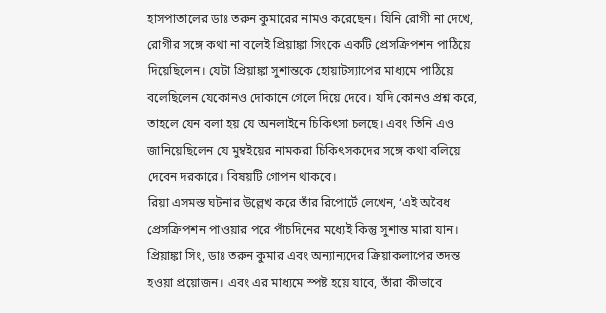হাসপাতালের ডাঃ তরুন কুমারের নামও করেছেন। যিনি রোগী না দেখে, রোগীর সঙ্গে কথা না বলেই প্রিয়াঙ্কা সিংকে একটি প্রেসক্রিপশন পাঠিয়ে দিয়েছিলেন। যেটা প্রিয়াঙ্কা সুশান্তকে হোয়াটস্যাপের মাধ্যমে পাঠিয়ে বলেছিলেন যেকোনও দোকানে গেলে দিয়ে দেবে। যদি কোনও প্রশ্ন করে, তাহলে যেন বলা হয় যে অনলাইনে চিকিৎসা চলছে। এবং তিনি এও জানিয়েছিলেন যে মুম্বইয়ের নামকরা চিকিৎসকদের সঙ্গে কথা বলিয়ে দেবেন দরকারে। বিষয়টি গোপন থাকবে।
রিয়া এসমস্ত ঘটনার উল্লেখ করে তাঁর রিপোর্টে লেখেন, ‘এই অবৈধ প্রেসক্রিপশন পাওয়ার পরে পাঁচদিনের মধ্যেই কিন্তু সুশান্ত মারা যান। প্রিয়াঙ্কা সিং, ডাঃ তরুন কুমার এবং অন্যান্যদের ক্রিয়াকলাপের তদন্ত হওয়া প্রয়োজন। এবং এর মাধ্যমে স্পষ্ট হয়ে যাবে, তাঁরা কীভাবে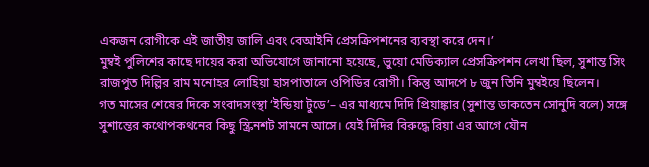একজন রোগীকে এই জাতীয় জালি এবং বেআইনি প্রেসক্রিপশনের ব্যবস্থা করে দেন।’
মুম্বই পুলিশের কাছে দায়ের করা অভিযোগে জানানো হয়েছে, ভুয়ো মেডিক্যাল প্রেসক্রিপশন লেখা ছিল, সুশান্ত সিং রাজপুত দিল্লির রাম মনোহর লোহিয়া হাসপাতালে ওপিডির রোগী। কিন্তু আদপে ৮ জুন তিনি মুম্বইয়ে ছিলেন।
গত মাসের শেষের দিকে সংবাদসংস্থা ‘ইন্ডিয়া টুডে’– এর মাধ্যমে দিদি প্রিয়াঙ্কার (সুশান্ত ডাকতেন সোনুদি বলে) সঙ্গে সুশান্তের কথোপকথনের কিছু স্ক্রিনশট সামনে আসে। যেই দিদির বিরুদ্ধে রিয়া এর আগে যৌন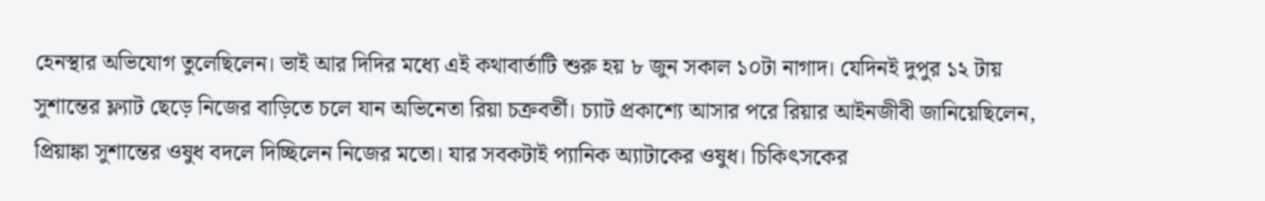হেনস্থার অভিযোগ তুলেছিলেন। ভাই আর দিদির মধ্যে এই কথাবার্তাটি শুরু হয় ৮ জুন সকাল ১০টা নাগাদ। যেদিনই দুপুর ১২ টায় সুশান্তের ফ্ল্যাট ছেড়ে নিজের বাড়িতে চলে যান অভিনেতা রিয়া চক্রবর্তী। চ্যাট প্রকাশ্যে আসার পরে রিয়ার আইনজীবী জানিয়েছিলেন, প্রিয়াঙ্কা সুশান্তের ওষুধ বদলে দিচ্ছিলেন নিজের মতো। যার সবকটাই প্যানিক অ্যাটাকের ওষুধ। চিকিৎসকের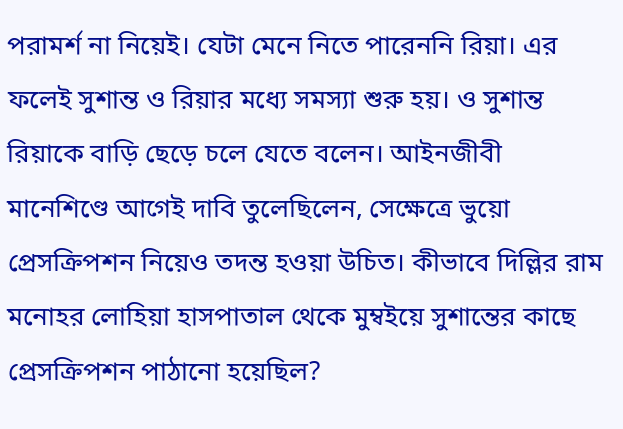পরামর্শ না নিয়েই। যেটা মেনে নিতে পারেননি রিয়া। এর ফলেই সুশান্ত ও রিয়ার মধ্যে সমস্যা শুরু হয়। ও সুশান্ত রিয়াকে বাড়ি ছেড়ে চলে যেতে বলেন। আইনজীবী মানেশিণ্ডে আগেই দাবি তুলেছিলেন, সেক্ষেত্রে ভুয়ো প্রেসক্রিপশন নিয়েও তদন্ত হওয়া উচিত। কীভাবে দিল্লির রাম মনোহর লোহিয়া হাসপাতাল থেকে মুম্বইয়ে সুশান্তের কাছে প্রেসক্রিপশন পাঠানো হয়েছিল?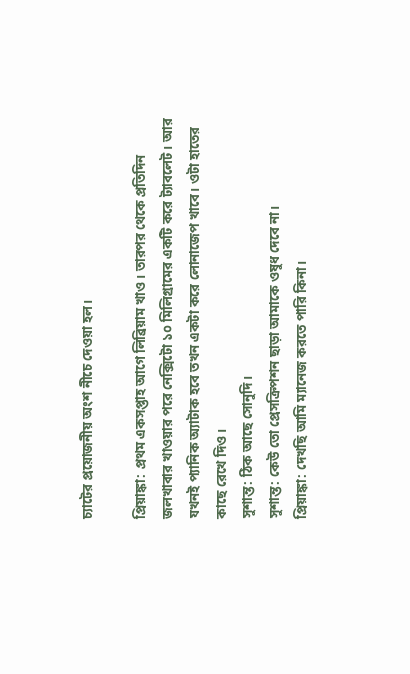চ্যাটের প্রয়োজনীয় অংশ নীচে দেওয়া হল।

প্রিয়াঙ্কা: প্রথম একসপ্তাহ আগে লিব্রিয়াম খাও। তারপর থেকে প্রতিদিন জলখাবার খাওয়ার পরে নেক্সিটো ১০ মিলিগ্রামের একটি করে ট্যাবলেট। আর যখনই প্যানিক অ্যাটাক হবে তখন একটা করে লোনাজেপ খাবে। ওটা হাতের কাছে রেখে দিও।
সুশান্ত: ঠিক আছে সোনুদি।
সুশান্ত: কেউ তো প্রেসক্রিপশন ছাড়া আমাকে ওষুধ দেবে না।
প্রিয়াঙ্কা: দেখছি আমি ম্যানেজ করতে পারি কিনা।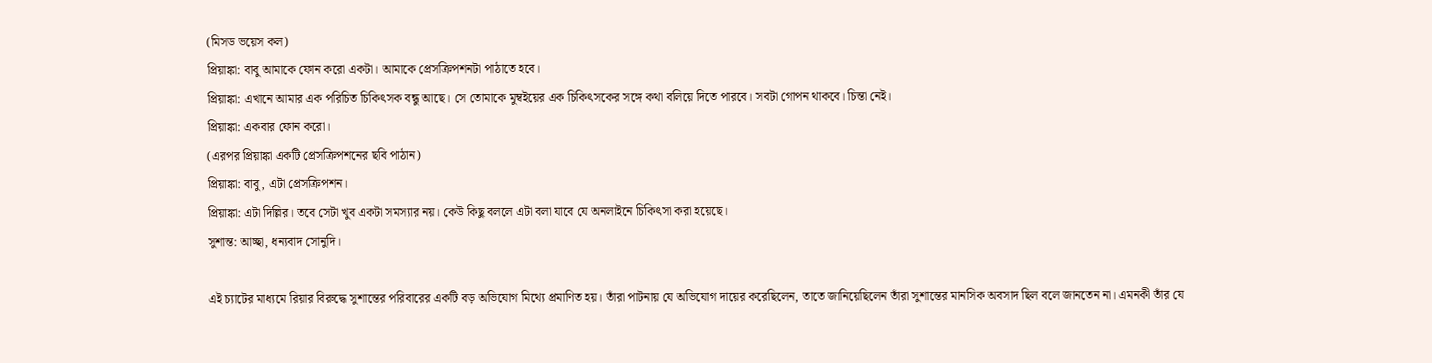(মিসড ভয়েস কল)
প্রিয়াঙ্কা: বাবু আমাকে ফোন করো একটা। আমাকে প্রেসক্রিপশনটা পাঠাতে হবে।‌
প্রিয়াঙ্কা: এখানে আমার এক পরিচিত চিকিৎসক বন্ধু আছে। সে তোমাকে মুম্বইয়ের এক চিকিৎসকের সঙ্গে কথা বলিয়ে দিতে পারবে। সবটা গোপন থাকবে। চিন্তা নেই। ‌
প্রিয়াঙ্কা: একবার ফোন করো।
(এরপর প্রিয়াঙ্কা একটি প্রেসক্রিপশনের ছবি পাঠান)
প্রিয়াঙ্কা: বাবু, এটা প্রেসক্রিপশন।
প্রিয়াঙ্কা: এটা দিল্লির। তবে সেটা খুব একটা সমস্যার নয়। কেউ কিছু বললে এটা বলা যাবে যে অনলাইনে চিকিৎসা করা হয়েছে।
সুশান্ত: আচ্ছা, ধন্যবাদ সোনুদি।‌‌

এই চ্যাটের মাধ্যমে রিয়ার বিরুদ্ধে সুশান্তের পরিবারের একটি বড় অভিযোগ মিথ্যে প্রমাণিত হয়। তাঁরা পাটনায় যে অভিযোগ দায়ের করেছিলেন, তাতে জানিয়েছিলেন তাঁরা সুশান্তের মানসিক অবসাদ ছিল বলে জানতেন না। এমনকী তাঁর যে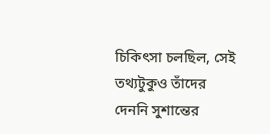চিকিৎসা চলছিল, সেই তথ্যটুকুও তাঁদের দেননি সুশান্তের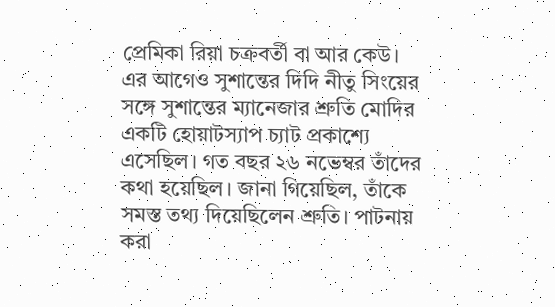প্রেমিকা রিয়া চক্রবর্তী বা আর কেউ। এর আগেও সুশান্তের দিদি নীতু সিংয়ের সঙ্গে সুশান্তের ম্যানেজার শ্রুতি মোদির একটি হোয়াটস্যাপ চ্যাট প্রকাশ্যে এসেছিল। গত বছর ২৬ নভেম্বর তাঁদের কথা হয়েছিল। জানা গিয়েছিল, তাঁকে সমস্ত তথ্য দিয়েছিলেন শ্রুতি। পাটনায় করা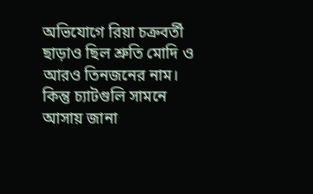অভিযোগে রিয়া চক্রবর্তী ছাড়াও ছিল শ্রুতি মোদি ও আরও তিনজনের নাম। কিন্তু চ্যাটগুলি সামনে আসায় জানা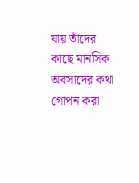যায় তাঁদের কাছে মানসিক অবসাদের কথা গোপন করা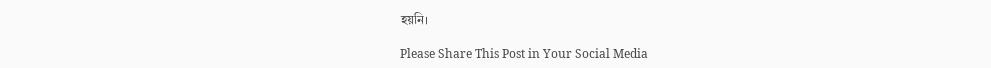হয়নি।

Please Share This Post in Your Social Media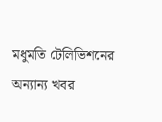মধুমতি টেলিভিশনের অন্যান্য খবর